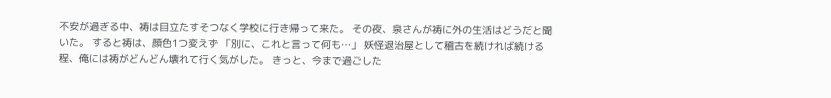不安が過ぎる中、祷は目立たすそつなく学校に行き帰って来た。 その夜、泉さんが祷に外の生活はどうだと聞いた。 すると祷は、顔色1つ変えず 「別に、これと言って何も…」 妖怪退治屋として稽古を続ければ続ける程、俺には祷がどんどん壊れて行く気がした。 きっと、今まで過ごした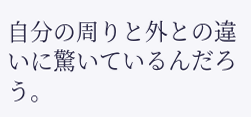自分の周りと外との違いに驚いているんだろう。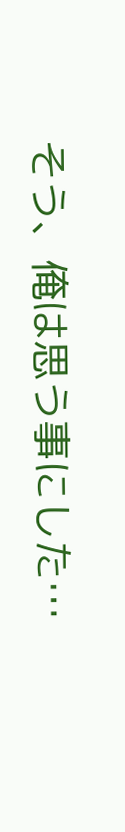そう、俺は思う事にした…